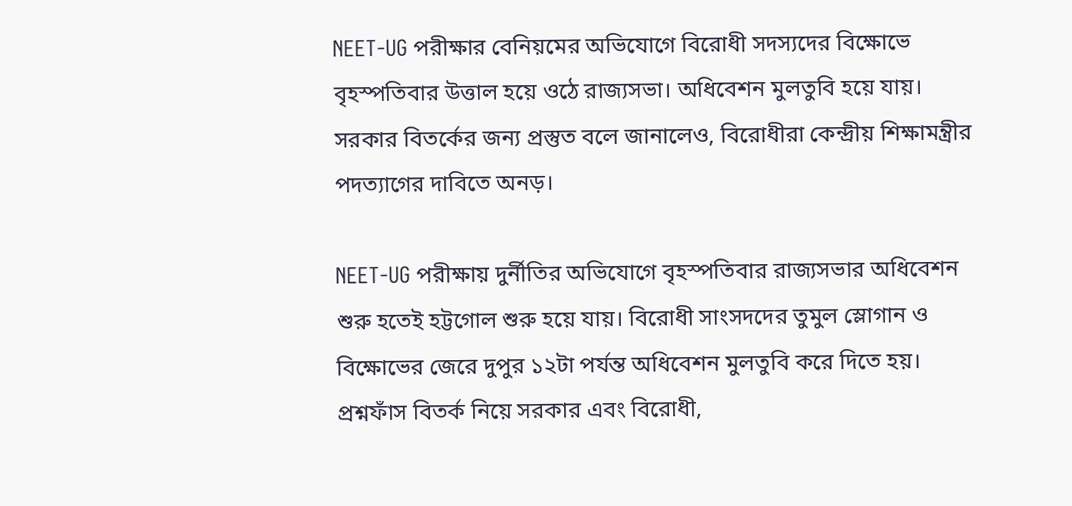NEET-UG পরীক্ষার বেনিয়মের অভিযোগে বিরোধী সদস্যদের বিক্ষোভে বৃহস্পতিবার উত্তাল হয়ে ওঠে রাজ্যসভা। অধিবেশন মুলতুবি হয়ে যায়। সরকার বিতর্কের জন্য প্রস্তুত বলে জানালেও, বিরোধীরা কেন্দ্রীয় শিক্ষামন্ত্রীর পদত্যাগের দাবিতে অনড়।

NEET-UG পরীক্ষায় দুর্নীতির অভিযোগে বৃহস্পতিবার রাজ্যসভার অধিবেশন শুরু হতেই হট্টগোল শুরু হয়ে যায়। বিরোধী সাংসদদের তুমুল স্লোগান ও বিক্ষোভের জেরে দুপুর ১২টা পর্যন্ত অধিবেশন মুলতুবি করে দিতে হয়। প্রশ্নফাঁস বিতর্ক নিয়ে সরকার এবং বিরোধী,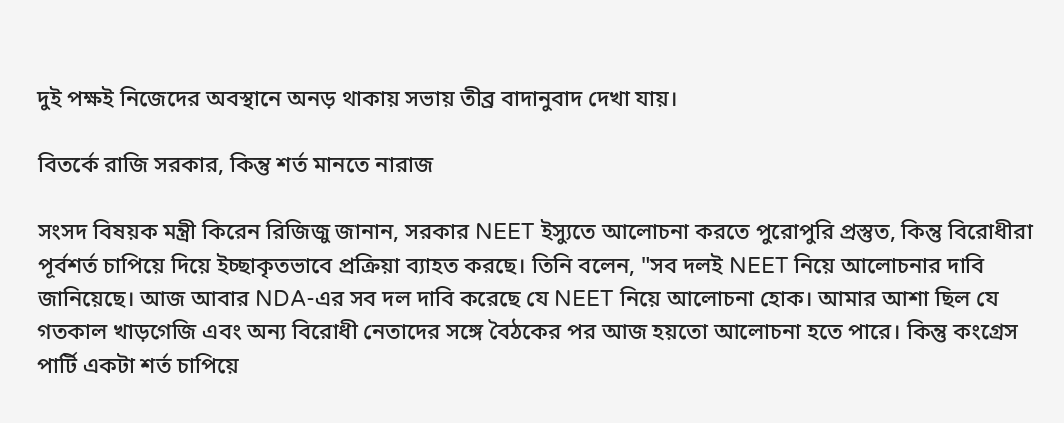দুই পক্ষই নিজেদের অবস্থানে অনড় থাকায় সভায় তীব্র বাদানুবাদ দেখা যায়।

বিতর্কে রাজি সরকার, কিন্তু শর্ত মানতে নারাজ

সংসদ বিষয়ক মন্ত্রী কিরেন রিজিজু জানান, সরকার NEET ইস্যুতে আলোচনা করতে পুরোপুরি প্রস্তুত, কিন্তু বিরোধীরা পূর্বশর্ত চাপিয়ে দিয়ে ইচ্ছাকৃতভাবে প্রক্রিয়া ব্যাহত করছে। তিনি বলেন, "সব দলই NEET নিয়ে আলোচনার দাবি জানিয়েছে। আজ আবার NDA-এর সব দল দাবি করেছে যে NEET নিয়ে আলোচনা হোক। আমার আশা ছিল যে গতকাল খাড়গেজি এবং অন্য বিরোধী নেতাদের সঙ্গে বৈঠকের পর আজ হয়তো আলোচনা হতে পারে। কিন্তু কংগ্রেস পার্টি একটা শর্ত চাপিয়ে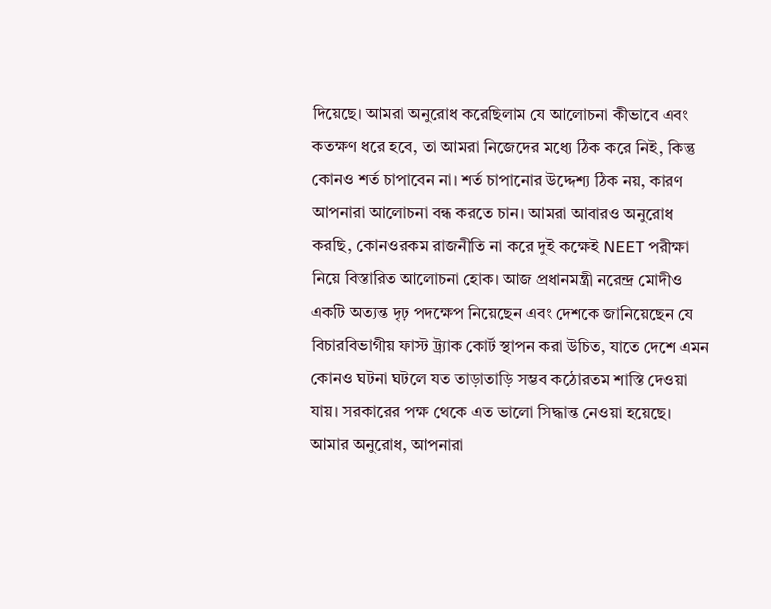দিয়েছে। আমরা অনুরোধ করেছিলাম যে আলোচনা কীভাবে এবং কতক্ষণ ধরে হবে, তা আমরা নিজেদের মধ্যে ঠিক করে নিই, কিন্তু কোনও শর্ত চাপাবেন না। শর্ত চাপানোর উদ্দেশ্য ঠিক নয়, কারণ আপনারা আলোচনা বন্ধ করতে চান। আমরা আবারও অনুরোধ করছি, কোনওরকম রাজনীতি না করে দুই কক্ষেই NEET পরীক্ষা নিয়ে বিস্তারিত আলোচনা হোক। আজ প্রধানমন্ত্রী নরেন্দ্র মোদীও একটি অত্যন্ত দৃঢ় পদক্ষেপ নিয়েছেন এবং দেশকে জানিয়েছেন যে বিচারবিভাগীয় ফাস্ট ট্র্যাক কোর্ট স্থাপন করা উচিত, যাতে দেশে এমন কোনও ঘটনা ঘটলে যত তাড়াতাড়ি সম্ভব কঠোরতম শাস্তি দেওয়া যায়। সরকারের পক্ষ থেকে এত ভালো সিদ্ধান্ত নেওয়া হয়েছে। আমার অনুরোধ, আপনারা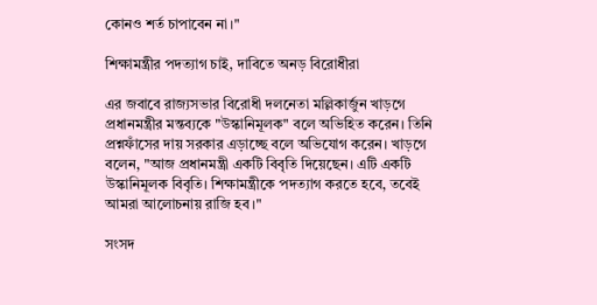কোনও শর্ত চাপাবেন না।"

শিক্ষামন্ত্রীর পদত্যাগ চাই, দাবিতে অনড় বিরোধীরা

এর জবাবে রাজ্যসভার বিরোধী দলনেতা মল্লিকার্জুন খাড়গে প্রধানমন্ত্রীর মন্তব্যকে "উস্কানিমূলক" বলে অভিহিত করেন। তিনি প্রশ্নফাঁসের দায় সরকার এড়াচ্ছে বলে অভিযোগ করেন। খাড়গে বলেন, "আজ প্রধানমন্ত্রী একটি বিবৃতি দিয়েছেন। এটি একটি উস্কানিমূলক বিবৃতি। শিক্ষামন্ত্রীকে পদত্যাগ করতে হবে, তবেই আমরা আলোচনায় রাজি হব।"

সংসদ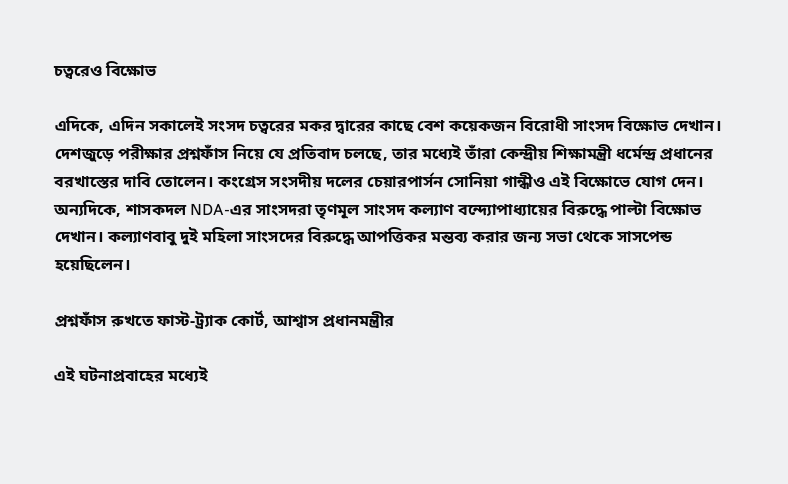চত্বরেও বিক্ষোভ

এদিকে, এদিন সকালেই সংসদ চত্বরের মকর দ্বারের কাছে বেশ কয়েকজন বিরোধী সাংসদ বিক্ষোভ দেখান। দেশজুড়ে পরীক্ষার প্রশ্নফাঁস নিয়ে যে প্রতিবাদ চলছে, তার মধ্যেই তাঁরা কেন্দ্রীয় শিক্ষামন্ত্রী ধর্মেন্দ্র প্রধানের বরখাস্তের দাবি তোলেন। কংগ্রেস সংসদীয় দলের চেয়ারপার্সন সোনিয়া গান্ধীও এই বিক্ষোভে যোগ দেন। অন্যদিকে, শাসকদল NDA-এর সাংসদরা তৃণমূল সাংসদ কল্যাণ বন্দ্যোপাধ্যায়ের বিরুদ্ধে পাল্টা বিক্ষোভ দেখান। কল্যাণবাবু দুই মহিলা সাংসদের বিরুদ্ধে আপত্তিকর মন্তব্য করার জন্য সভা থেকে সাসপেন্ড হয়েছিলেন।

প্রশ্নফাঁস রুখতে ফাস্ট-ট্র্যাক কোর্ট, আশ্বাস প্রধানমন্ত্রীর

এই ঘটনাপ্রবাহের মধ্যেই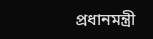প্রধানমন্ত্রী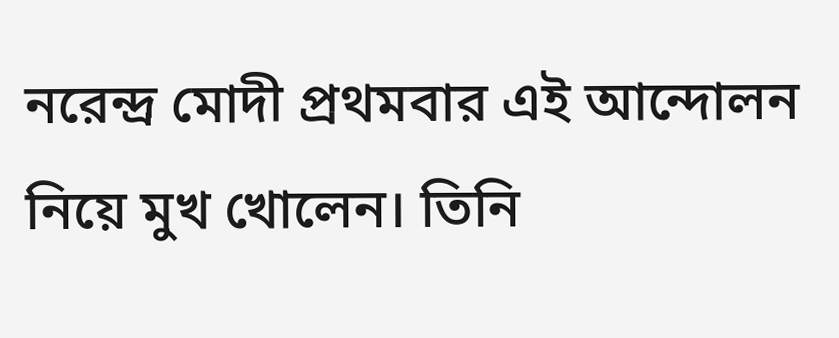নরেন্দ্র মোদী প্রথমবার এই আন্দোলন নিয়ে মুখ খোলেন। তিনি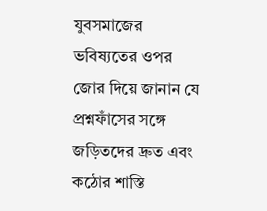যুবসমাজের ভবিষ্যতের ওপর জোর দিয়ে জানান যে প্রশ্নফাঁসের সঙ্গে জড়িতদের দ্রুত এবং কঠোর শাস্তি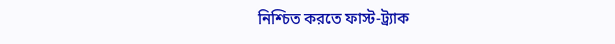নিশ্চিত করতে ফাস্ট-ট্র্যাক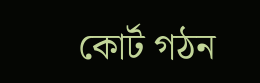কোর্ট গঠন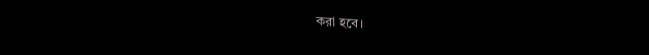করা হবে।